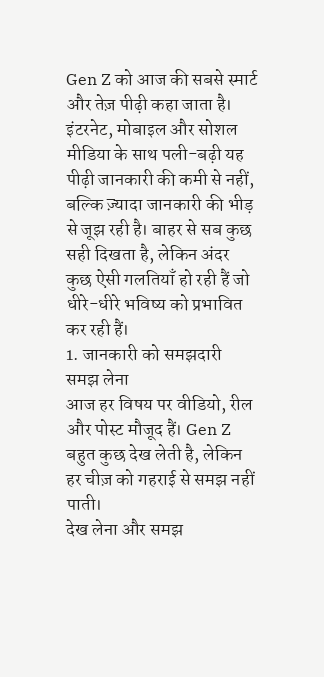Gen Z को आज की सबसे स्मार्ट और तेज़ पीढ़ी कहा जाता है। इंटरनेट, मोबाइल और सोशल मीडिया के साथ पली-बढ़ी यह पीढ़ी जानकारी की कमी से नहीं, बल्कि ज़्यादा जानकारी की भीड़ से जूझ रही है। बाहर से सब कुछ सही दिखता है, लेकिन अंदर कुछ ऐसी गलतियाँ हो रही हैं जो धीरे-धीरे भविष्य को प्रभावित कर रही हैं।
1. जानकारी को समझदारी समझ लेना
आज हर विषय पर वीडियो, रील और पोस्ट मौजूद हैं। Gen Z बहुत कुछ देख लेती है, लेकिन हर चीज़ को गहराई से समझ नहीं पाती।
देख लेना और समझ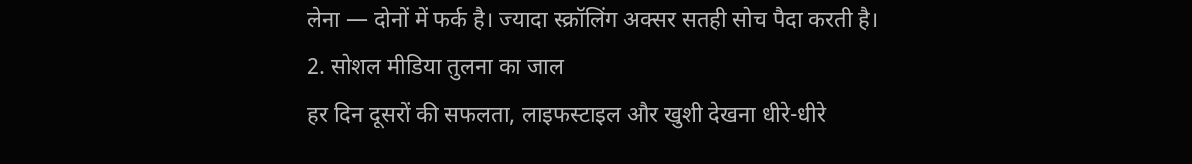लेना — दोनों में फर्क है। ज्यादा स्क्रॉलिंग अक्सर सतही सोच पैदा करती है।
2. सोशल मीडिया तुलना का जाल
हर दिन दूसरों की सफलता, लाइफस्टाइल और खुशी देखना धीरे-धीरे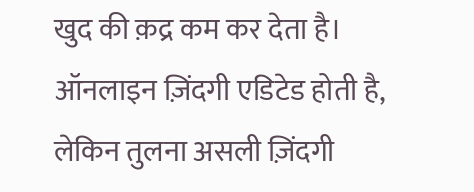खुद की क़द्र कम कर देता है।
ऑनलाइन ज़िंदगी एडिटेड होती है, लेकिन तुलना असली ज़िंदगी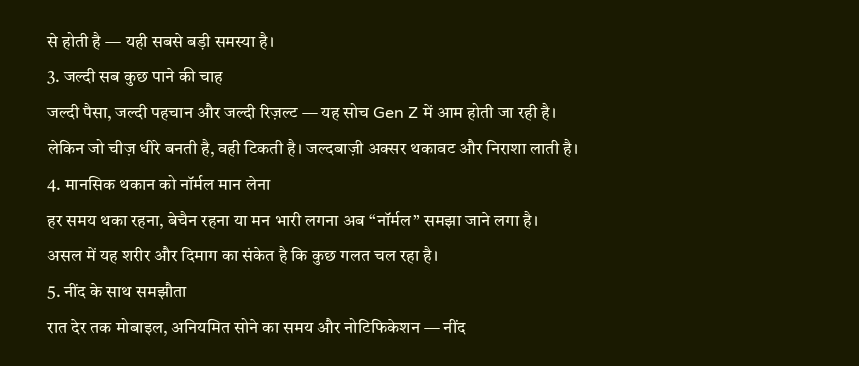से होती है — यही सबसे बड़ी समस्या है।
3. जल्दी सब कुछ पाने की चाह
जल्दी पैसा, जल्दी पहचान और जल्दी रिज़ल्ट — यह सोच Gen Z में आम होती जा रही है।
लेकिन जो चीज़ धीरे बनती है, वही टिकती है। जल्दबाज़ी अक्सर थकावट और निराशा लाती है।
4. मानसिक थकान को नॉर्मल मान लेना
हर समय थका रहना, बेचैन रहना या मन भारी लगना अब “नॉर्मल” समझा जाने लगा है।
असल में यह शरीर और दिमाग का संकेत है कि कुछ गलत चल रहा है।
5. नींद के साथ समझौता
रात देर तक मोबाइल, अनियमित सोने का समय और नोटिफिकेशन — नींद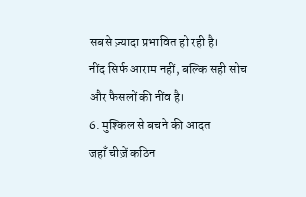सबसे ज़्यादा प्रभावित हो रही है।
नींद सिर्फ आराम नहीं, बल्कि सही सोच और फैसलों की नींव है।
6. मुश्किल से बचने की आदत
जहाँ चीज़ें कठिन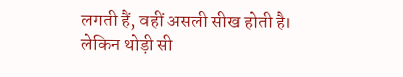लगती हैं, वहीं असली सीख होती है।
लेकिन थोड़ी सी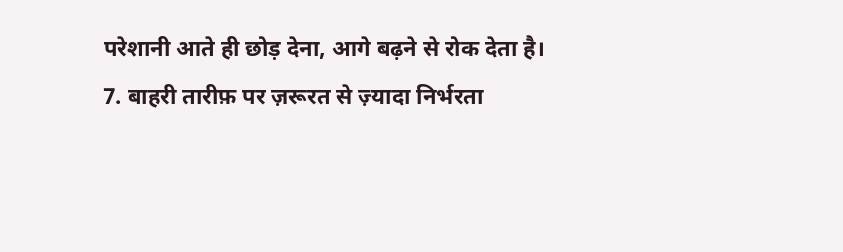परेशानी आते ही छोड़ देना, आगे बढ़ने से रोक देता है।
7. बाहरी तारीफ़ पर ज़रूरत से ज़्यादा निर्भरता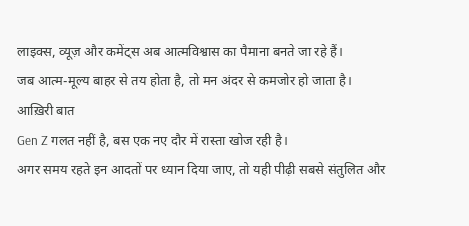लाइक्स, व्यूज़ और कमेंट्स अब आत्मविश्वास का पैमाना बनते जा रहे हैं।
जब आत्म-मूल्य बाहर से तय होता है, तो मन अंदर से कमजोर हो जाता है।
आख़िरी बात
Gen Z गलत नहीं है, बस एक नए दौर में रास्ता खोज रही है।
अगर समय रहते इन आदतों पर ध्यान दिया जाए, तो यही पीढ़ी सबसे संतुलित और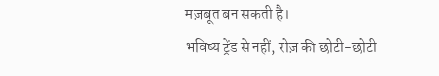मज़बूत बन सकती है।
भविष्य ट्रेंड से नहीं, रोज़ की छोटी-छोटी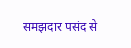समझदार पसंद से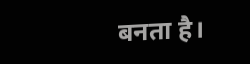बनता है।